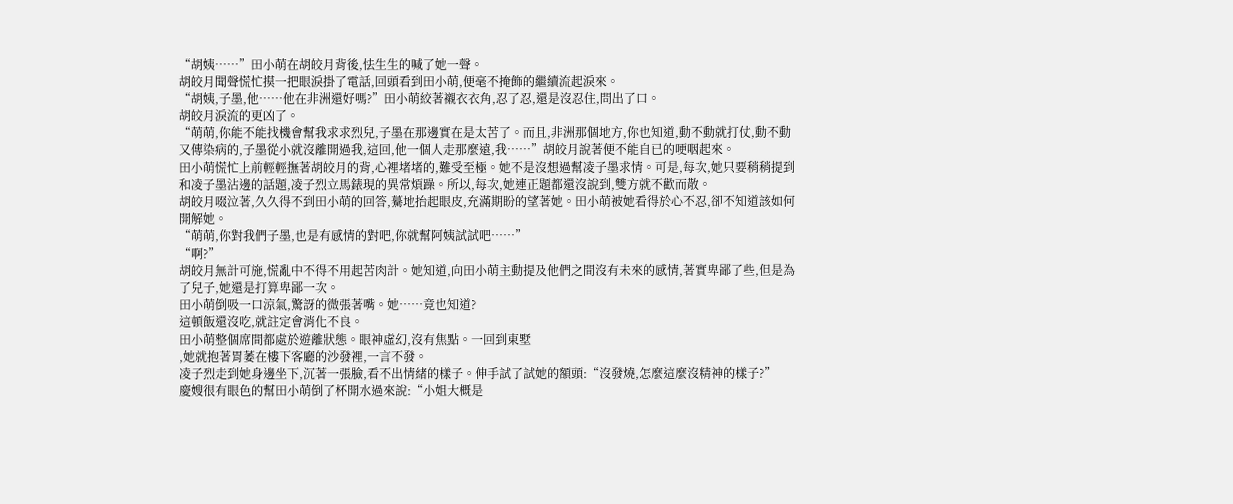“胡姨……”田小萌在胡皎月背後,怯生生的喊了她一聲。
胡皎月聞聲慌忙摸一把眼淚掛了電話,回頭看到田小萌,便毫不掩飾的繼續流起淚來。
“胡姨,子墨,他……他在非洲還好嗎?”田小萌絞著襯衣衣角,忍了忍,還是沒忍住,問出了口。
胡皎月淚流的更凶了。
“萌萌,你能不能找機會幫我求求烈兒,子墨在那邊實在是太苦了。而且,非洲那個地方,你也知道,動不動就打仗,動不動又傳染病的,子墨從小就沒離開過我,這回,他一個人走那麼遠,我……”胡皎月說著便不能自已的哽咽起來。
田小萌慌忙上前輕輕撫著胡皎月的背,心裡堵堵的,難受至極。她不是沒想過幫凌子墨求情。可是,每次,她只要稍稍提到和凌子墨沾邊的話題,凌子烈立馬錶現的異常煩躁。所以,每次,她連正題都還沒說到,雙方就不歡而散。
胡皎月啜泣著,久久得不到田小萌的回答,驀地抬起眼皮,充滿期盼的望著她。田小萌被她看得於心不忍,卻不知道該如何開解她。
“萌萌,你對我們子墨,也是有感情的對吧,你就幫阿姨試試吧……”
“啊?”
胡皎月無計可施,慌亂中不得不用起苦肉計。她知道,向田小萌主動提及他們之間沒有未來的感情,著實卑鄙了些,但是為了兒子,她還是打算卑鄙一次。
田小萌倒吸一口涼氣,驚訝的微張著嘴。她……竟也知道?
這頓飯還沒吃,就註定會消化不良。
田小萌整個席間都處於遊離狀態。眼神虛幻,沒有焦點。一回到東墅
,她就抱著胃萎在樓下客廳的沙發裡,一言不發。
凌子烈走到她身邊坐下,沉著一張臉,看不出情緒的樣子。伸手試了試她的額頭:“沒發燒,怎麼這麼沒精神的樣子?”
慶嫂很有眼色的幫田小萌倒了杯開水過來說:“小姐大概是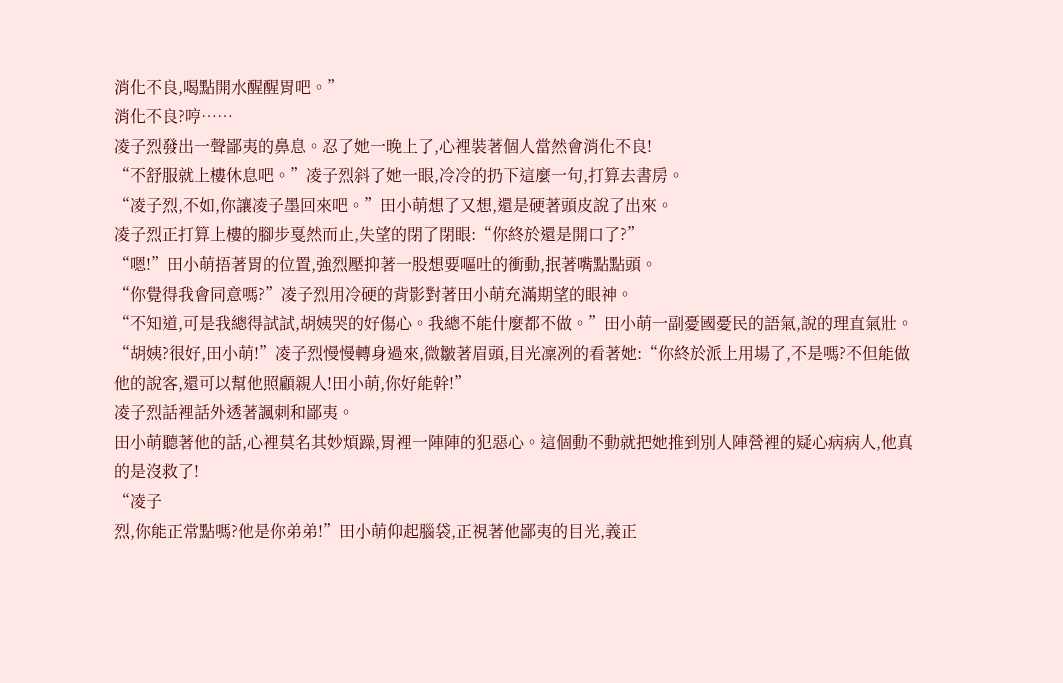消化不良,喝點開水醒醒胃吧。”
消化不良?哼……
凌子烈發出一聲鄙夷的鼻息。忍了她一晚上了,心裡裝著個人當然會消化不良!
“不舒服就上樓休息吧。”凌子烈斜了她一眼,冷冷的扔下這麼一句,打算去書房。
“凌子烈,不如,你讓凌子墨回來吧。”田小萌想了又想,還是硬著頭皮說了出來。
凌子烈正打算上樓的腳步戛然而止,失望的閉了閉眼:“你終於還是開口了?”
“嗯!”田小萌捂著胃的位置,強烈壓抑著一股想要嘔吐的衝動,抿著嘴點點頭。
“你覺得我會同意嗎?”凌子烈用冷硬的背影對著田小萌充滿期望的眼神。
“不知道,可是我總得試試,胡姨哭的好傷心。我總不能什麼都不做。”田小萌一副憂國憂民的語氣,說的理直氣壯。
“胡姨?很好,田小萌!”凌子烈慢慢轉身過來,微皺著眉頭,目光凜冽的看著她:“你終於派上用場了,不是嗎?不但能做他的說客,還可以幫他照顧親人!田小萌,你好能幹!”
凌子烈話裡話外透著諷刺和鄙夷。
田小萌聽著他的話,心裡莫名其妙煩躁,胃裡一陣陣的犯惡心。這個動不動就把她推到別人陣營裡的疑心病病人,他真的是沒救了!
“凌子
烈,你能正常點嗎?他是你弟弟!”田小萌仰起腦袋,正視著他鄙夷的目光,義正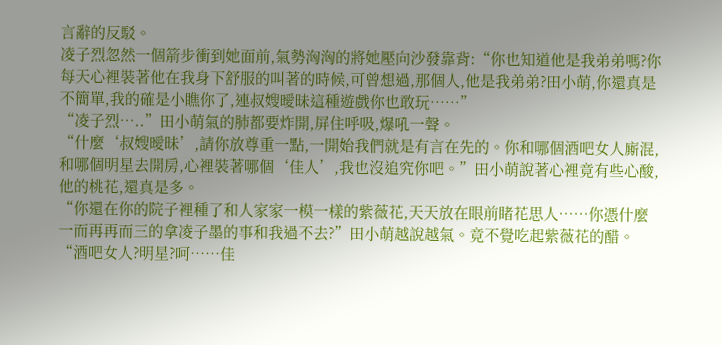言辭的反駁。
凌子烈忽然一個箭步衝到她面前,氣勢洶洶的將她壓向沙發靠背:“你也知道他是我弟弟嗎?你每天心裡裝著他在我身下舒服的叫著的時候,可曾想過,那個人,他是我弟弟?田小萌,你還真是不簡單,我的確是小瞧你了,連叔嫂曖昧這種遊戲你也敢玩……”
“凌子烈…..”田小萌氣的肺都要炸開,屏住呼吸,爆吼一聲。
“什麼‘叔嫂曖昧’,請你放尊重一點,一開始我們就是有言在先的。你和哪個酒吧女人廝混,和哪個明星去開房,心裡裝著哪個‘佳人’,我也沒追究你吧。”田小萌說著心裡竟有些心酸,他的桃花,還真是多。
“你還在你的院子裡種了和人家家一模一樣的紫薇花,天天放在眼前睹花思人……你憑什麼一而再再而三的拿凌子墨的事和我過不去?”田小萌越說越氣。竟不覺吃起紫薇花的醋。
“酒吧女人?明星?呵……佳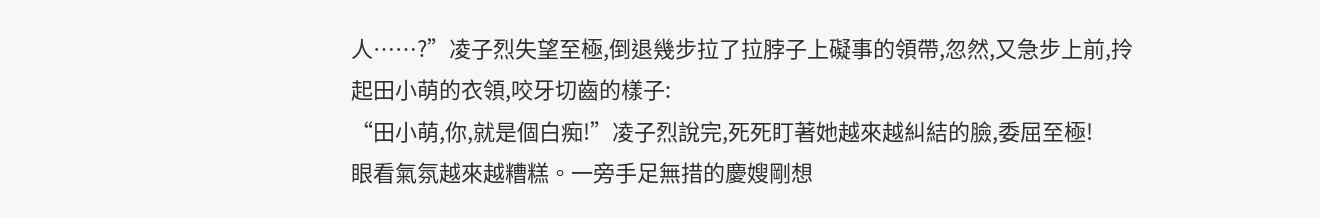人……?”凌子烈失望至極,倒退幾步拉了拉脖子上礙事的領帶,忽然,又急步上前,拎起田小萌的衣領,咬牙切齒的樣子:
“田小萌,你,就是個白痴!”凌子烈說完,死死盯著她越來越糾結的臉,委屈至極!
眼看氣氛越來越糟糕。一旁手足無措的慶嫂剛想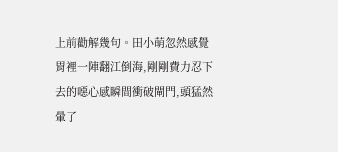上前勸解幾句。田小萌忽然感覺胃裡一陣翻江倒海,剛剛費力忍下去的噁心感瞬間衝破閘門,頭猛然暈了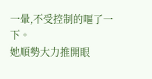一暈,不受控制的嘔了一下。
她順勢大力推開眼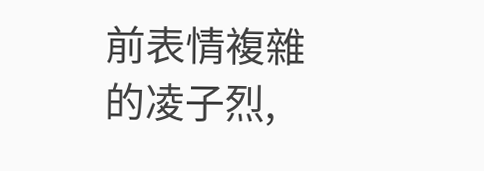前表情複雜的凌子烈,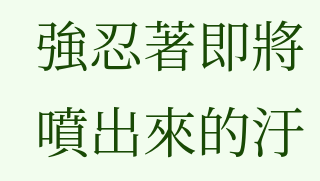強忍著即將噴出來的汙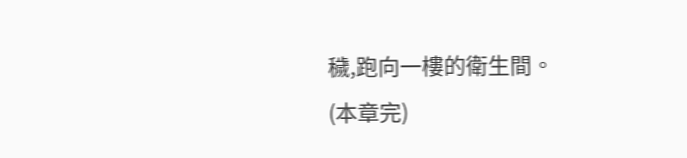穢,跑向一樓的衛生間。
(本章完)